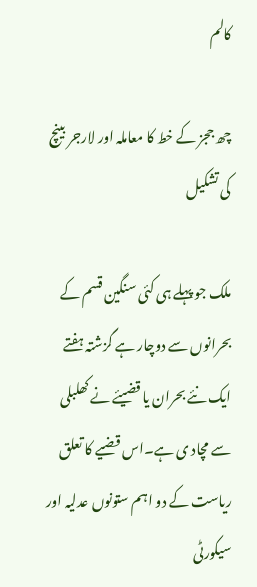کالم

چھ ججز کے خط کا معاملہ اور لارجر بینچ کی تشکیل

ملک جو پہلے ہی کئی سنگین قسم کے بحرانوں سے دوچار ہے گزشتہ ہفتے ایک نئے بحران یا قضیئے نے کھلبلی سے مچاد ی ہے۔اس قضیے کا تعلق ریاست کے دو اہم ستونوں عدلیہ اور سیکورٹی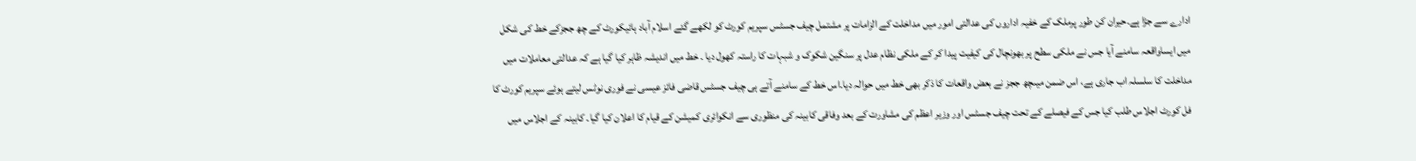ادارے سے جڑا ہے۔حیران کن طور پرملک کے خفیہ اداروں کی عدالتی امور میں مداخلت کے الزامات پر مشتمل چیف جسٹس سپریم کورٹ کو لکھے گئے اسلام آباد ہائیکورٹ کے چھ ججزکے خط کی شکل میں ایساواقعہ سامنے آیا جس نے ملکی سطح پر بھونچال کی کیفیت پیدا کر کے ملکی نظام عدل پر سنگین شکوک و شبہات کا راستہ کھول دیا ۔ خط میں اندیشہ ظاہر کیا گیا ہے کہ عدالتی معاملات میں مداخلت کا سلسلہ اب جاری ہے، اس ضمن میںچھ ججز نے بعض واقعات کا ذکر بھی خط میں حوالہ دیا۔اس خط کے سامنے آتے ہی چیف جسٹس قاضی فائز عیسی نے فوری نوٹس لیتے ہوئے سپریم کورٹ کا فل کورٹ اجلاس طلب کیا جس کے فیصلے کے تحت چیف جسٹس اور وزیر اعظم کی مشاورت کے بعد وفاقی کابینہ کی منظوری سے انکوائری کمیشن کے قیام کا اعلان کیا گیا۔ کابینہ کے اجلاس میں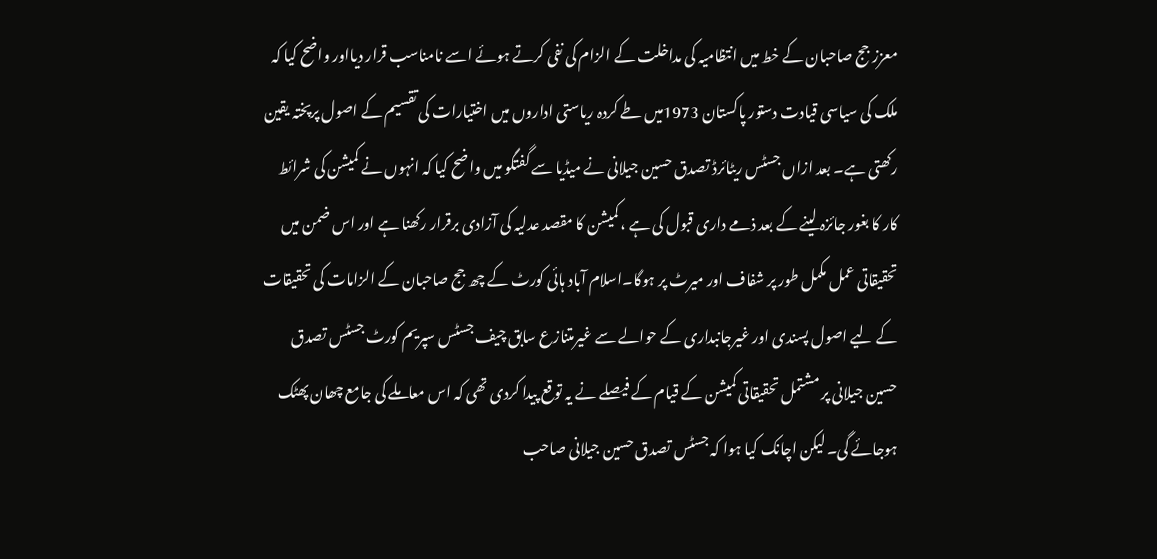معزز جج صاحبان کے خط میں انتظامیہ کی مداخلت کے الزام کی نفی کرتے ہوئے اسے نامناسب قرار دیااور واضح کیا کہ ملک کی سیاسی قیادت دستور پاکستان 1973میں طے کردہ ریاستی اداروں میں اختیارات کی تقسیم کے اصول پرپختہ یقین رکھتی ہے۔ بعد ازاں جسٹس ریٹائرڈ تصدق حسین جیلانی نے میڈیا سے گفتگو میں واضح کیا کہ انہوں نے کمیشن کی شرائط کار کا بغور جائزہ لینے کے بعد ذمے داری قبول کی ہے ، کمیشن کا مقصد عدلیہ کی آزادی برقرار رکھنا ہے اور اس ضمن میں تحقیقاتی عمل مکمل طور پر شفاف اور میرٹ پر ہوگا۔اسلام آباد ہائی کورٹ کے چھ جج صاحبان کے الزامات کی تحقیقات کے لیے اصول پسندی اور غیرجانبداری کے حوالے سے غیرمتنازع سابق چیف جسٹس سپریم کورٹ جسٹس تصدق حسین جیلانی پر مشتمل تحقیقاتی کمیشن کے قیام کے فیصلے نے یہ توقع پیدا کردی تھی کہ اس معاملے کی جامع چھان پھٹک ہوجائے گی۔ لیکن اچانک کیا ہوا کہ جسٹس تصدق حسین جیلانی صاحب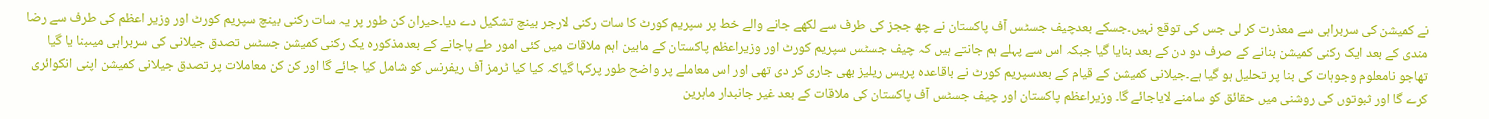نے کمیشن کی سربراہی سے معذرت کر لی جس کی توقع نہیں۔جسکے بعدچیف جسٹس آف پاکستان نے چھ ججز کی طرف سے لکھے جانے والے خط پر سپریم کورٹ کا سات رکنی لارجر بینچ تشکیل دے دیا۔حیران کن طور پر یہ سات رکنی بینچ سپریم کورٹ اور وزیر اعظم کی طرف سے رضا مندی کے بعد ایک رکنی کمیشن بنانے کے صرف دو دن کے بعد بنایا گیا جبکہ اس سے پہلے ہم جانتے ہیں کہ چیف جسٹس سپریم کورٹ اور وزیراعظم پاکستان کے مابین اہم ملاقات میں کئی امور طے پاجانے کے بعدمذکورہ یک رکنی کمیشن جسٹس تصدق جیلانی کی سربراہی میںبنا یا گیا تھاجو نامعلوم وجوہات کی بنا پر تحلیل ہو گیا ہے۔جیلانی کمیشن کے قیام کے بعدسپریم کورٹ نے باقاعدہ پریس ریلیز بھی جاری کر دی تھی اور اس معاملے پر واضح طور پرکہا گیاکہ کیا کیا ٹرمز آف ریفرنس کو شامل کیا جائے گا اور کن کن معاملات پر تصدق جیلانی کمیشن اپنی انکوائری کرے گا اور ثبوتوں کی روشنی میں حقائق کو سامنے لایاجائے گا۔ وزیراعظم پاکستان اور چیف جسٹس آف پاکستان کی ملاقات کے بعد غیر جانبدار ماہرین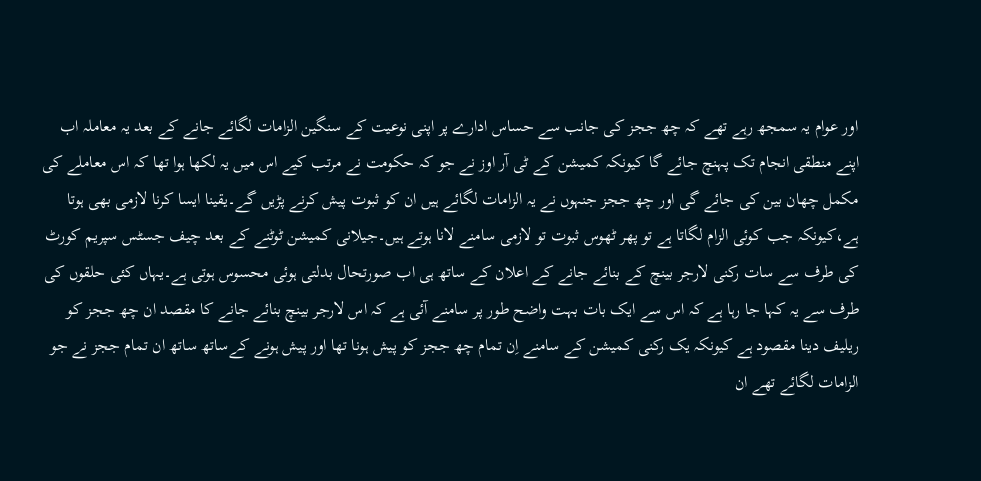اور عوام یہ سمجھ رہے تھے کہ چھ ججز کی جانب سے حساس ادارے پر اپنی نوعیت کے سنگین الزامات لگائے جانے کے بعد یہ معاملہ اب اپنے منطقی انجام تک پہنچ جائے گا کیونکہ کمیشن کے ٹی آر اوز نے جو کہ حکومت نے مرتب کیے اس میں یہ لکھا ہوا تھا کہ اس معاملے کی مکمل چھان بین کی جائے گی اور چھ ججز جنہوں نے یہ الزامات لگائے ہیں ان کو ثبوت پیش کرنے پڑیں گے۔یقینا ایسا کرنا لازمی بھی ہوتا ہے،کیونکہ جب کوئی الزام لگاتا ہے تو پھر ٹھوس ثبوت تو لازمی سامنے لانا ہوتے ہیں۔جیلانی کمیشن ٹوٹنے کے بعد چیف جسٹس سپریم کورٹ کی طرف سے سات رکنی لارجر بینچ کے بنائے جانے کے اعلان کے ساتھ ہی اب صورتحال بدلتی ہوئی محسوس ہوتی ہے۔یہاں کئی حلقوں کی طرف سے یہ کہا جا رہا ہے کہ اس سے ایک بات بہت واضح طور پر سامنے آئی ہے کہ اس لارجر بینچ بنائے جانے کا مقصد ان چھ ججز کو ریلیف دینا مقصود ہے کیونکہ یک رکنی کمیشن کے سامنے اِن تمام چھ ججز کو پیش ہونا تھا اور پیش ہونے کےساتھ ساتھ ان تمام ججز نے جو الزامات لگائے تھے ان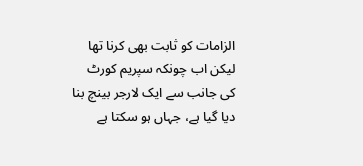الزامات کو ثابت بھی کرنا تھا لیکن اب چونکہ سپریم کورٹ کی جانب سے ایک لارجر بینچ بنا دیا گیا ہے، جہاں ہو سکتا ہے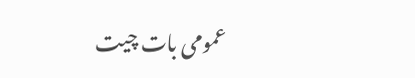عمومی بات چیت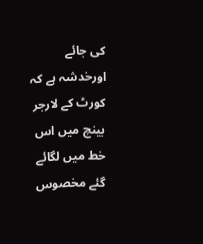کی جائے اورخدشہ ہے کہ کورٹ کے لارجر بینچ میں اس خط میں لگائے گئے مخصوس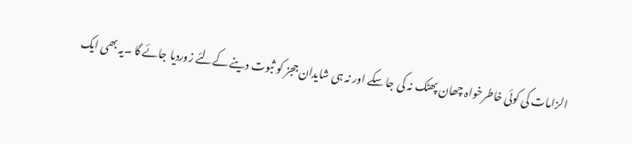الزامات کی کوئی خاطرخواہ چھان پھٹک نہ کی جا سکے اور نہ ہی شایدان ججز کو ثبوت دینے کےلئے زوردیا جائے گا ۔یہ بھی ایک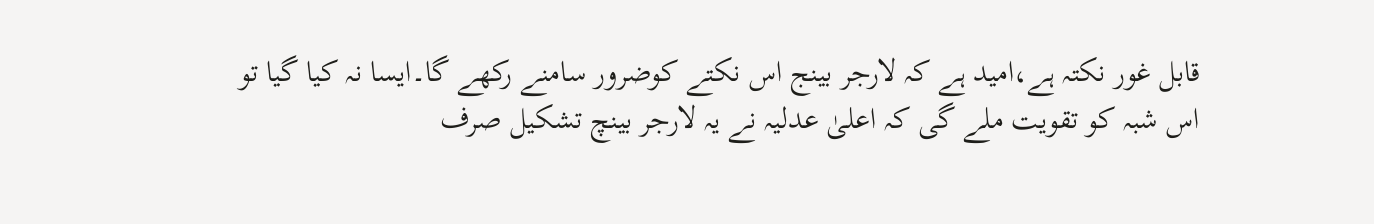قابل غور نکتہ ہے،امید ہے کہ لارجر بینج اس نکتے کوضرور سامنے رکھے گا۔ایسا نہ کیا گیا تو اس شبہ کو تقویت ملے گی کہ اعلیٰ عدلیہ نے یہ لارجر بینچ تشکیل صرف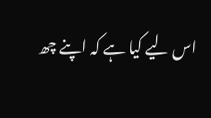اس لیے کیا ہے کہ اپنے چھ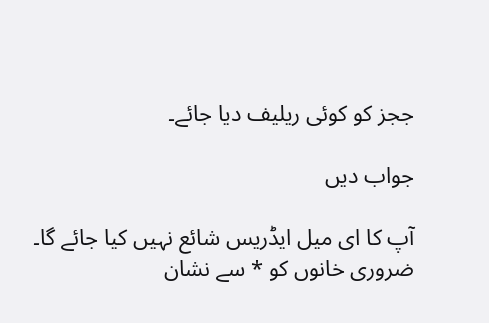ججز کو کوئی ریلیف دیا جائے۔

جواب دیں

آپ کا ای میل ایڈریس شائع نہیں کیا جائے گا۔ ضروری خانوں کو * سے نشان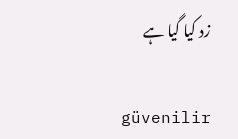زد کیا گیا ہے

güvenilir